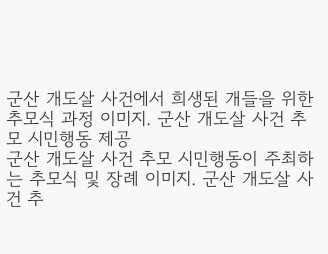군산 개도살 사건에서 희생된 개들을 위한 추모식 과정 이미지. 군산 개도살 사건 추모 시민행동 제공
군산 개도살 사건 추모 시민행동이 주최하는 추모식 및 장례 이미지. 군산 개도살 사건 추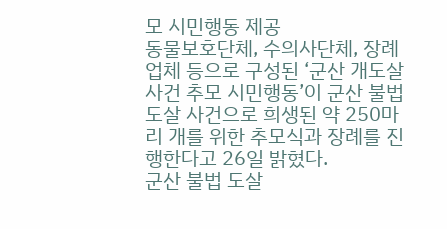모 시민행동 제공
동물보호단체, 수의사단체, 장례업체 등으로 구성된 ‘군산 개도살 사건 추모 시민행동’이 군산 불법 도살 사건으로 희생된 약 250마리 개를 위한 추모식과 장례를 진행한다고 26일 밝혔다.
군산 불법 도살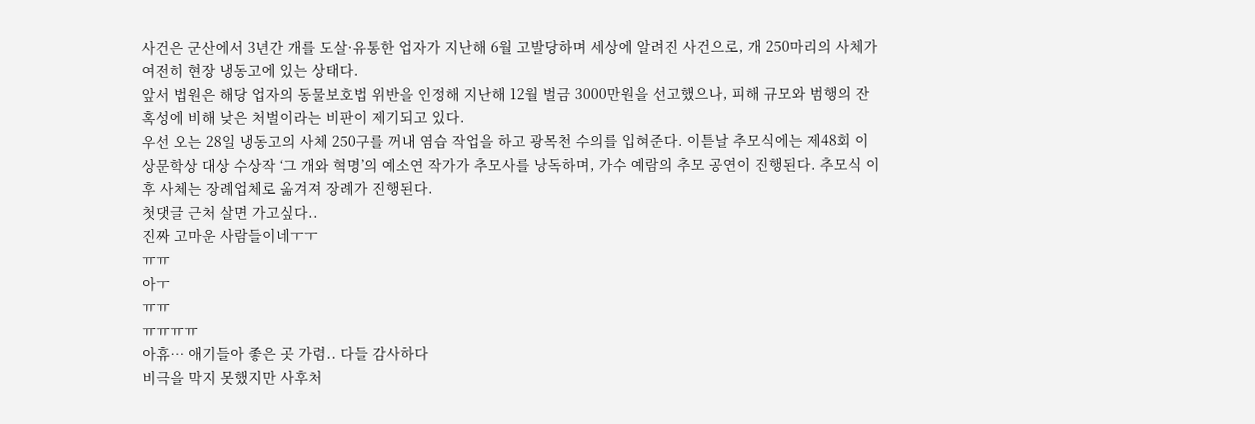사건은 군산에서 3년간 개를 도살·유통한 업자가 지난해 6월 고발당하며 세상에 알려진 사건으로, 개 250마리의 사체가 여전히 현장 냉동고에 있는 상태다.
앞서 법원은 해당 업자의 동물보호법 위반을 인정해 지난해 12월 벌금 3000만원을 선고했으나, 피해 규모와 범행의 잔혹성에 비해 낮은 처벌이라는 비판이 제기되고 있다.
우선 오는 28일 냉동고의 사체 250구를 꺼내 염습 작업을 하고 광목천 수의를 입혀준다. 이튿날 추모식에는 제48회 이상문학상 대상 수상작 ‘그 개와 혁명’의 예소연 작가가 추모사를 낭독하며, 가수 예람의 추모 공연이 진행된다. 추모식 이후 사체는 장례업체로 옮겨져 장례가 진행된다.
첫댓글 근처 살면 가고싶다..
진짜 고마운 사람들이네ㅜㅜ
ㅠㅠ
아ㅜ
ㅠㅠ
ㅠㅠㅠㅠ
아휴… 애기들아 좋은 곳 가렴.. 다들 감사하다
비극을 막지 못했지만 사후처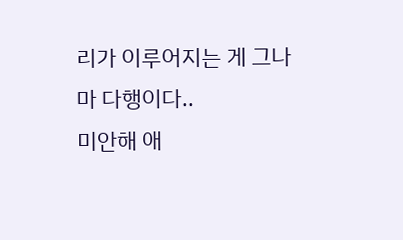리가 이루어지는 게 그나마 다행이다..
미안해 애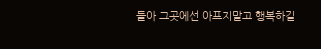들아 그곳에선 아프지말고 행복하길